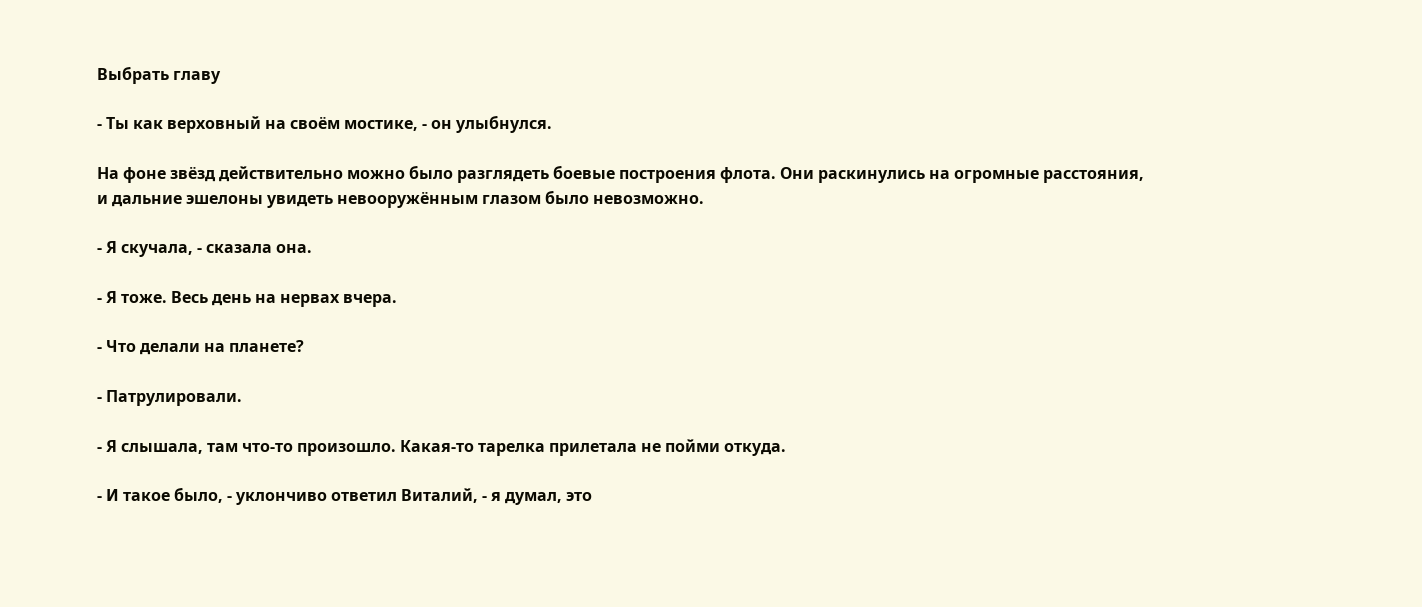Выбрать главу

- Ты как верховный на своём мостике, - он улыбнулся.

На фоне звёзд действительно можно было разглядеть боевые построения флота. Они раскинулись на огромные расстояния, и дальние эшелоны увидеть невооружённым глазом было невозможно.

- Я скучала, - сказала она.

- Я тоже. Весь день на нервах вчера.

- Что делали на планете?

- Патрулировали.

- Я слышала, там что-то произошло. Какая-то тарелка прилетала не пойми откуда.

- И такое было, - уклончиво ответил Виталий, - я думал, это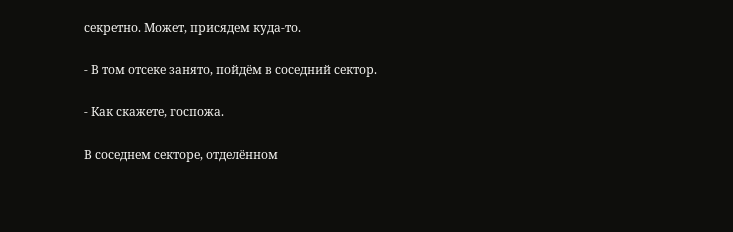секретно. Может, присядем куда-то.

- В том отсеке занято, пойдём в соседний сектор.

- Как скажете, госпожа.

В соседнем секторе, отделённом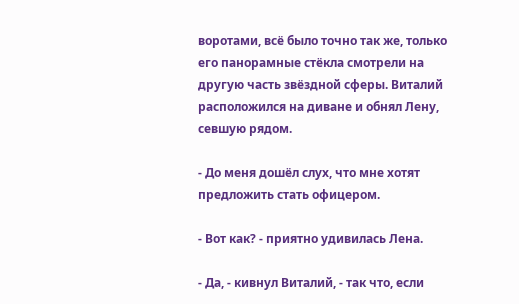воротами, всё было точно так же, только его панорамные стёкла смотрели на другую часть звёздной сферы. Виталий расположился на диване и обнял Лену, севшую рядом.

- До меня дошёл слух, что мне хотят предложить стать офицером.

- Вот как? - приятно удивилась Лена.

- Да, - кивнул Виталий, - так что, если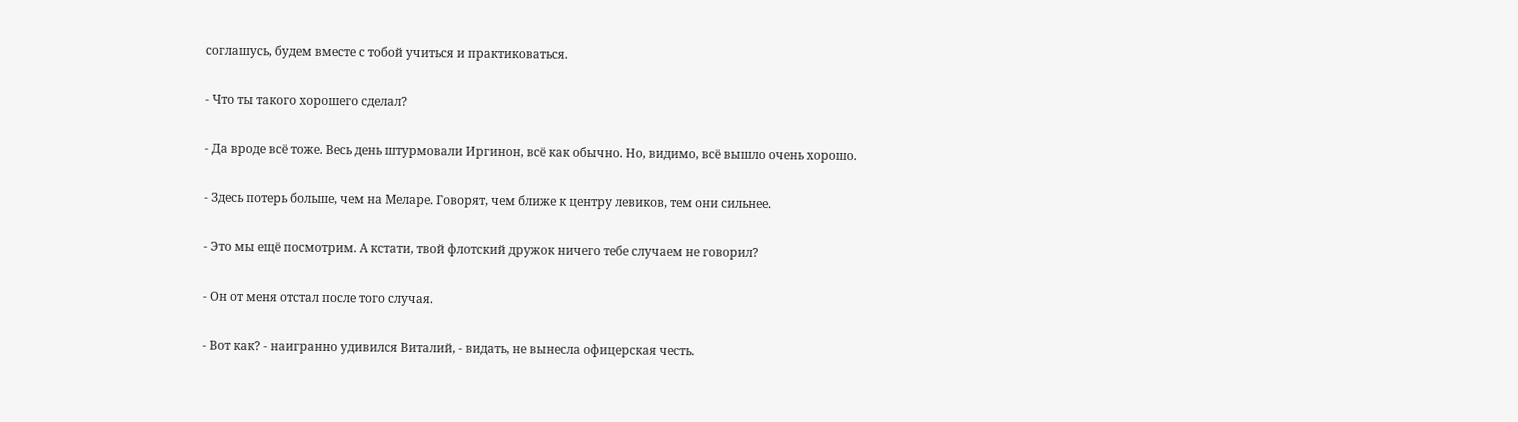соглашусь, будем вместе с тобой учиться и практиковаться.

- Что ты такого хорошего сделал?

- Да вроде всё тоже. Весь день штурмовали Иргинон, всё как обычно. Но, видимо, всё вышло очень хорошо.

- Здесь потерь больше, чем на Меларе. Говорят, чем ближе к центру левиков, тем они сильнее.

- Это мы ещё посмотрим. А кстати, твой флотский дружок ничего тебе случаем не говорил?

- Он от меня отстал после того случая.

- Вот как? - наигранно удивился Виталий, - видать, не вынесла офицерская честь.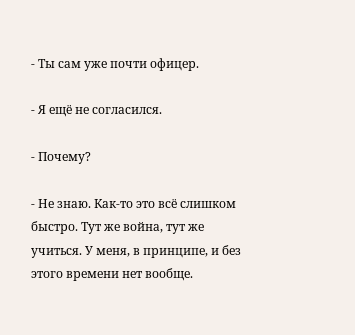- Ты сам уже почти офицер.

- Я ещё не согласился.

- Почему?

- Не знаю. Как-то это всё слишком быстро. Тут же война, тут же учиться. У меня, в принципе, и без этого времени нет вообще.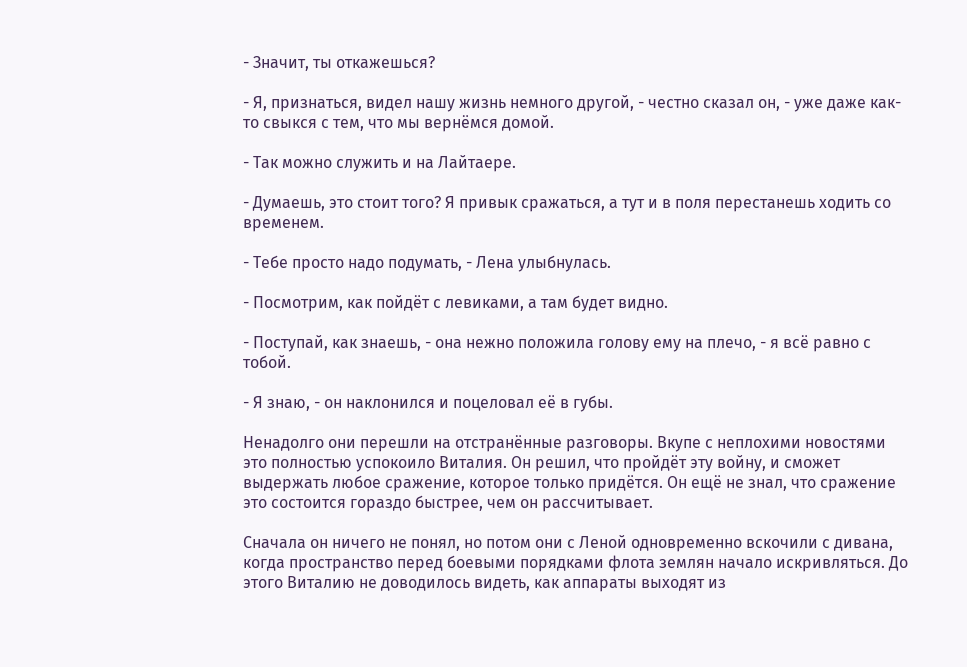- Значит, ты откажешься?

- Я, признаться, видел нашу жизнь немного другой, - честно сказал он, - уже даже как-то свыкся с тем, что мы вернёмся домой.

- Так можно служить и на Лайтаере.

- Думаешь, это стоит того? Я привык сражаться, а тут и в поля перестанешь ходить со временем.

- Тебе просто надо подумать, - Лена улыбнулась.

- Посмотрим, как пойдёт с левиками, а там будет видно.

- Поступай, как знаешь, - она нежно положила голову ему на плечо, - я всё равно с тобой.

- Я знаю, - он наклонился и поцеловал её в губы.

Ненадолго они перешли на отстранённые разговоры. Вкупе с неплохими новостями это полностью успокоило Виталия. Он решил, что пройдёт эту войну, и сможет выдержать любое сражение, которое только придётся. Он ещё не знал, что сражение это состоится гораздо быстрее, чем он рассчитывает.

Сначала он ничего не понял, но потом они с Леной одновременно вскочили с дивана, когда пространство перед боевыми порядками флота землян начало искривляться. До этого Виталию не доводилось видеть, как аппараты выходят из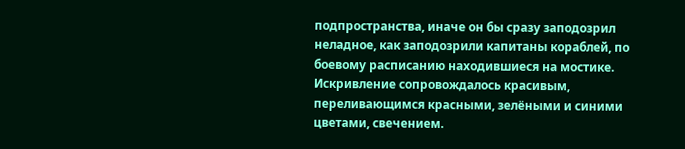подпространства, иначе он бы сразу заподозрил неладное, как заподозрили капитаны кораблей, по боевому расписанию находившиеся на мостике. Искривление сопровождалось красивым, переливающимся красными, зелёными и синими цветами, свечением.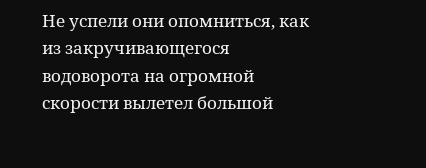Не успели они опомниться, как из закручивающегося водоворота на огромной скорости вылетел большой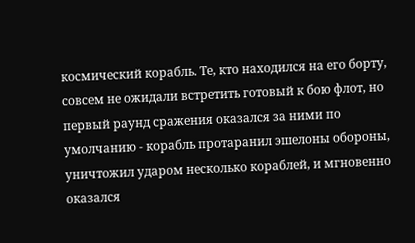космический корабль. Те, кто находился на его борту, совсем не ожидали встретить готовый к бою флот, но первый раунд сражения оказался за ними по умолчанию - корабль протаранил эшелоны обороны, уничтожил ударом несколько кораблей, и мгновенно оказался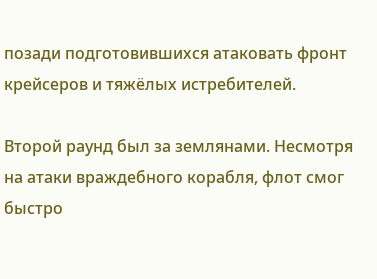позади подготовившихся атаковать фронт крейсеров и тяжёлых истребителей.

Второй раунд был за землянами. Несмотря на атаки враждебного корабля, флот смог быстро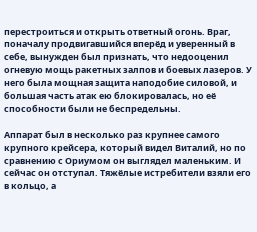перестроиться и открыть ответный огонь. Враг, поначалу продвигавшийся вперёд и уверенный в себе, вынужден был признать, что недооценил огневую мощь ракетных залпов и боевых лазеров. У него была мощная защита наподобие силовой, и большая часть атак ею блокировалась, но её способности были не беспредельны.

Аппарат был в несколько раз крупнее самого крупного крейсера, который видел Виталий, но по сравнению с Ориумом он выглядел маленьким. И сейчас он отступал. Тяжёлые истребители взяли его в кольцо, а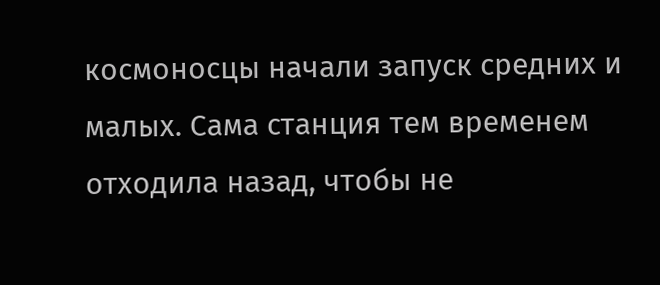космоносцы начали запуск средних и малых. Сама станция тем временем отходила назад, чтобы не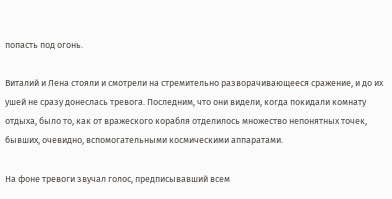попасть под огонь.

Виталий и Лена стояли и смотрели на стремительно разворачивающееся сражение, и до их ушей не сразу донеслась тревога. Последним, что они видели, когда покидали комнату отдыха, было то, как от вражеского корабля отделилось множество непонятных точек, бывших, очевидно, вспомогательными космическими аппаратами.

На фоне тревоги звучал голос, предписывавший всем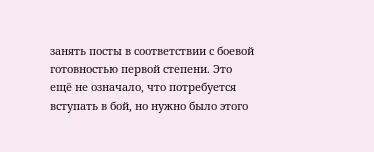занять посты в соответствии с боевой готовностью первой степени. Это ещё не означало, что потребуется вступать в бой, но нужно было этого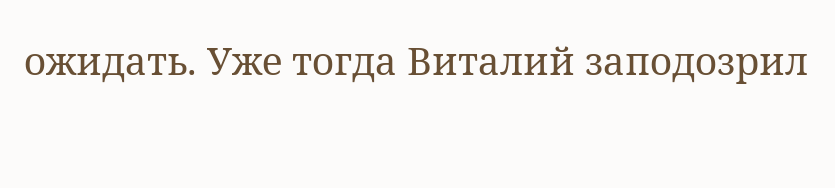ожидать. Уже тогда Виталий заподозрил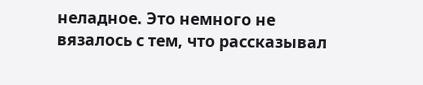неладное. Это немного не вязалось с тем, что рассказывал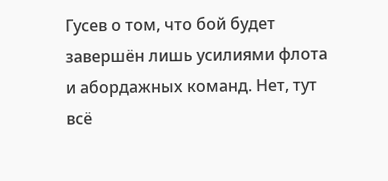Гусев о том, что бой будет завершён лишь усилиями флота и абордажных команд. Нет, тут всё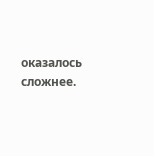оказалось сложнее.